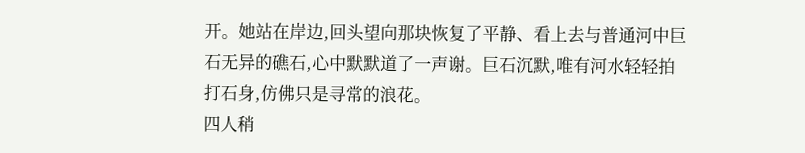开。她站在岸边,回头望向那块恢复了平静、看上去与普通河中巨石无异的礁石,心中默默道了一声谢。巨石沉默,唯有河水轻轻拍打石身,仿佛只是寻常的浪花。
四人稍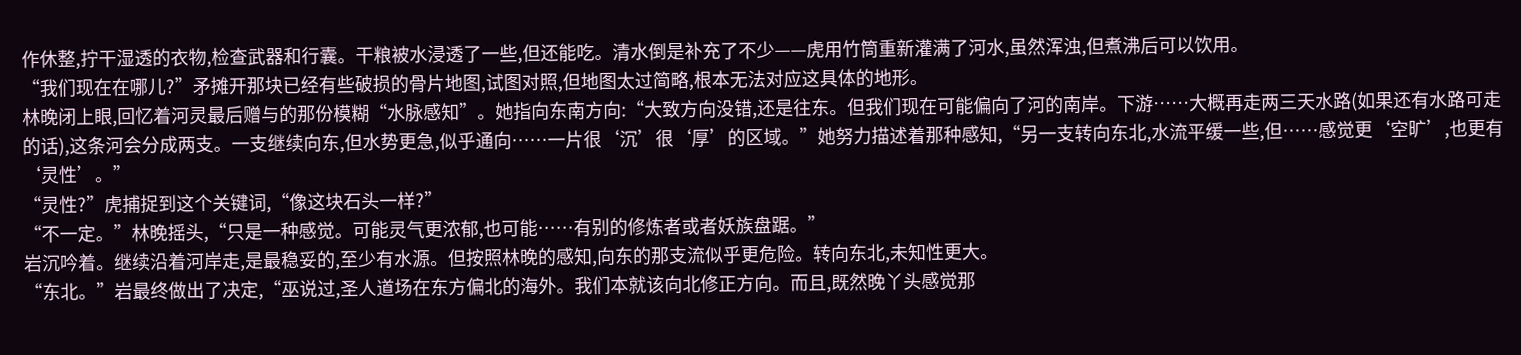作休整,拧干湿透的衣物,检查武器和行囊。干粮被水浸透了一些,但还能吃。清水倒是补充了不少——虎用竹筒重新灌满了河水,虽然浑浊,但煮沸后可以饮用。
“我们现在在哪儿?”矛摊开那块已经有些破损的骨片地图,试图对照,但地图太过简略,根本无法对应这具体的地形。
林晚闭上眼,回忆着河灵最后赠与的那份模糊“水脉感知”。她指向东南方向:“大致方向没错,还是往东。但我们现在可能偏向了河的南岸。下游……大概再走两三天水路(如果还有水路可走的话),这条河会分成两支。一支继续向东,但水势更急,似乎通向……一片很‘沉’很‘厚’的区域。”她努力描述着那种感知,“另一支转向东北,水流平缓一些,但……感觉更‘空旷’,也更有‘灵性’。”
“灵性?”虎捕捉到这个关键词,“像这块石头一样?”
“不一定。”林晚摇头,“只是一种感觉。可能灵气更浓郁,也可能……有别的修炼者或者妖族盘踞。”
岩沉吟着。继续沿着河岸走,是最稳妥的,至少有水源。但按照林晚的感知,向东的那支流似乎更危险。转向东北,未知性更大。
“东北。”岩最终做出了决定,“巫说过,圣人道场在东方偏北的海外。我们本就该向北修正方向。而且,既然晚丫头感觉那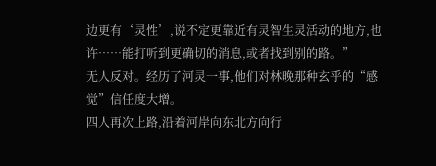边更有‘灵性’,说不定更靠近有灵智生灵活动的地方,也许……能打听到更确切的消息,或者找到别的路。”
无人反对。经历了河灵一事,他们对林晚那种玄乎的“感觉”信任度大增。
四人再次上路,沿着河岸向东北方向行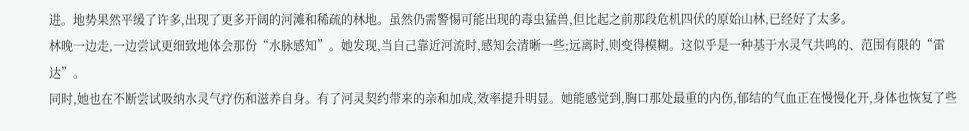进。地势果然平缓了许多,出现了更多开阔的河滩和稀疏的林地。虽然仍需警惕可能出现的毒虫猛兽,但比起之前那段危机四伏的原始山林,已经好了太多。
林晚一边走,一边尝试更细致地体会那份“水脉感知”。她发现,当自己靠近河流时,感知会清晰一些;远离时,则变得模糊。这似乎是一种基于水灵气共鸣的、范围有限的“雷达”。
同时,她也在不断尝试吸纳水灵气疗伤和滋养自身。有了河灵契约带来的亲和加成,效率提升明显。她能感觉到,胸口那处最重的内伤,郁结的气血正在慢慢化开,身体也恢复了些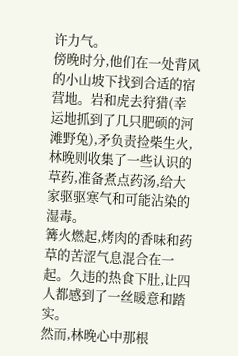许力气。
傍晚时分,他们在一处背风的小山坡下找到合适的宿营地。岩和虎去狩猎(幸运地抓到了几只肥硕的河滩野兔),矛负责捡柴生火,林晚则收集了一些认识的草药,准备煮点药汤,给大家驱驱寒气和可能沾染的湿毒。
篝火燃起,烤肉的香味和药草的苦涩气息混合在一起。久违的热食下肚,让四人都感到了一丝暖意和踏实。
然而,林晚心中那根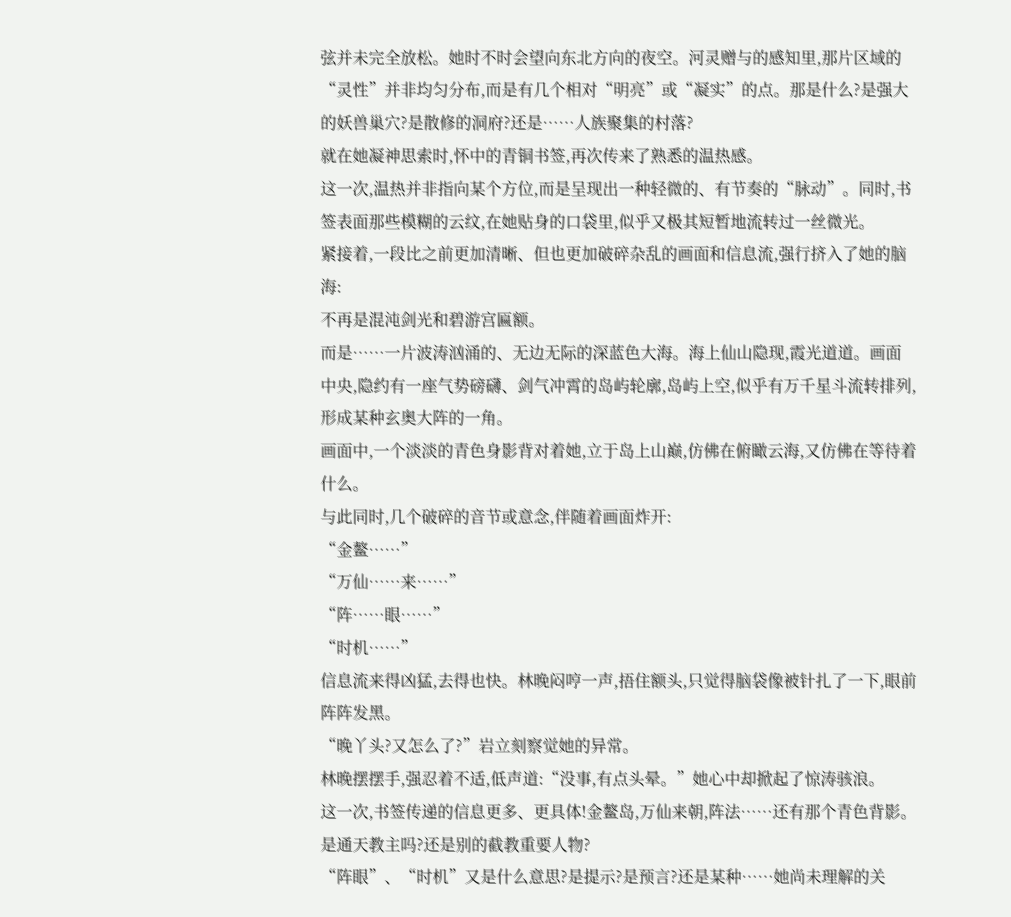弦并未完全放松。她时不时会望向东北方向的夜空。河灵赠与的感知里,那片区域的“灵性”并非均匀分布,而是有几个相对“明亮”或“凝实”的点。那是什么?是强大的妖兽巢穴?是散修的洞府?还是……人族聚集的村落?
就在她凝神思索时,怀中的青铜书签,再次传来了熟悉的温热感。
这一次,温热并非指向某个方位,而是呈现出一种轻微的、有节奏的“脉动”。同时,书签表面那些模糊的云纹,在她贴身的口袋里,似乎又极其短暂地流转过一丝微光。
紧接着,一段比之前更加清晰、但也更加破碎杂乱的画面和信息流,强行挤入了她的脑海:
不再是混沌剑光和碧游宫匾额。
而是……一片波涛汹涌的、无边无际的深蓝色大海。海上仙山隐现,霞光道道。画面中央,隐约有一座气势磅礴、剑气冲霄的岛屿轮廓,岛屿上空,似乎有万千星斗流转排列,形成某种玄奥大阵的一角。
画面中,一个淡淡的青色身影背对着她,立于岛上山巅,仿佛在俯瞰云海,又仿佛在等待着什么。
与此同时,几个破碎的音节或意念,伴随着画面炸开:
“金鳌……”
“万仙……来……”
“阵……眼……”
“时机……”
信息流来得凶猛,去得也快。林晚闷哼一声,捂住额头,只觉得脑袋像被针扎了一下,眼前阵阵发黑。
“晚丫头?又怎么了?”岩立刻察觉她的异常。
林晚摆摆手,强忍着不适,低声道:“没事,有点头晕。”她心中却掀起了惊涛骇浪。
这一次,书签传递的信息更多、更具体!金鳌岛,万仙来朝,阵法……还有那个青色背影。是通天教主吗?还是别的截教重要人物?
“阵眼”、“时机”又是什么意思?是提示?是预言?还是某种……她尚未理解的关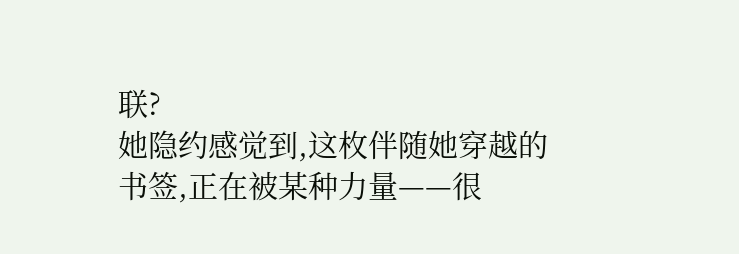联?
她隐约感觉到,这枚伴随她穿越的书签,正在被某种力量——很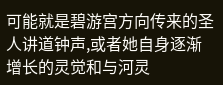可能就是碧游宫方向传来的圣人讲道钟声,或者她自身逐渐增长的灵觉和与河灵